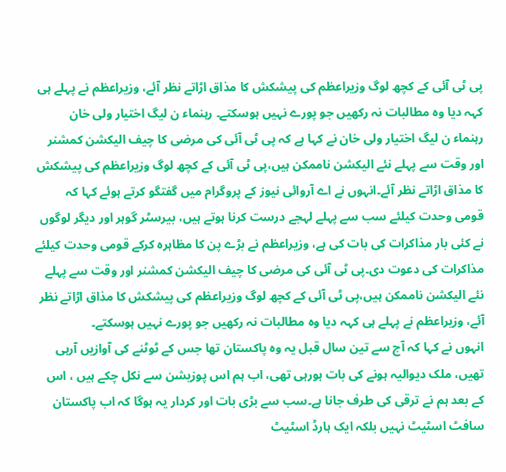پی ٹی آئی کے کچھ لوگ وزیراعظم کی پیشکش کا مذاق اڑاتے نظر آئے، وزیراعظم نے پہلے ہی کہہ دیا وہ مطالبات نہ رکھیں جو پورے نہیں ہوسکتے۔ رہنماء ن لیگ اختیار ولی خان
رہنماء ن لیگ اختیار ولی خان نے کہا ہے کہ پی ٹی آئی کی مرضی کا چیف الیکشن کمشنر اور وقت سے پہلے نئے الیکشن ناممکن ہیں،پی ٹی آئی کے کچھ لوگ وزیراعظم کی پیشکش کا مذاق اڑاتے نظر آئے۔انہوں نے اے آروائی نیوز کے پروگرام میں گفتگو کرتے ہوئے کہا کہ قومی وحدت کیلئے سب سے پہلے لہجے درست کرنا ہوتے ہیں، بیرسٹر گوہر اور دیگر لوگوں نے کئی بار مذاکرات کی بات کی ہے، وزیراعظم نے بڑے پن کا مظاہرہ کرکے قومی وحدت کیلئے مذاکرات کی دعوت دی۔پی ٹی آئی کی مرضی کا چیف الیکشن کمشنر اور وقت سے پہلے نئے الیکشن ناممکن ہیں،پی ٹی آئی کے کچھ لوگ وزیراعظم کی پیشکش کا مذاق اڑاتے نظر آئے، وزیراعظم نے پہلے ہی کہہ دیا وہ مطالبات نہ رکھیں جو پورے نہیں ہوسکتے۔
انہوں نے کہا کہ آج سے تین سال قبل یہ وہ پاکستان تھا جس کے ٹوٹنے کی آوازیں آرہی تھیں، ملک دیوالیہ ہونے کی بات ہورہی تھی، اب ہم اس پوزیشن سے نکل چکے ہیں ، اس کے بعد ہم نے ترقی کی طرف جانا ہے۔سب سے بڑی بات اور کردار یہ ہوگا کہ اب پاکستان سافٹ اسٹیٹ نہیں بلکہ ایک ہارڈ اسٹیٹ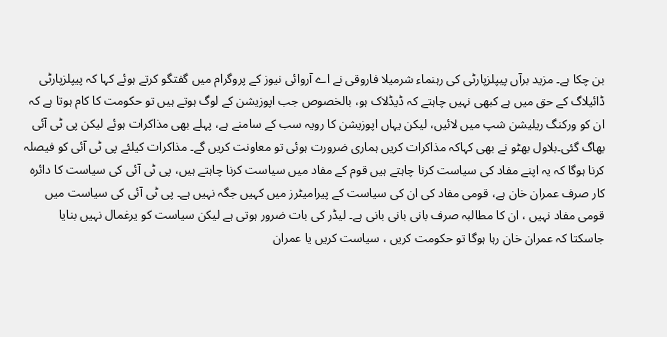بن چکا ہے۔ مزید برآں پیپلزپارٹی کی رہنماء شرمیلا فاروقی نے اے آروائی نیوز کے پروگرام میں گفتگو کرتے ہوئے کہا کہ پیپلزپارٹی ڈائیلاگ کے حق میں ہے کبھی نہیں چاہتے کہ ڈیڈلاک ہو، بالخصوص جب اپوزیشن کے لوگ ہوتے ہیں تو حکومت کا کام ہوتا ہے کہ ان کو ورکنگ ریلیشن شپ میں لائیں، لیکن یہاں اپوزیشن کا رویہ سب کے سامنے ہے، پہلے بھی مذاکرات ہوئے لیکن پی ٹی آئی بھاگ گئی۔بلاول بھٹو نے بھی کہاکہ مذاکرات کریں ہماری ضرورت ہوئی تو معاونت کریں گے۔ مذاکرات کیلئے پی ٹی آئی کو فیصلہ کرنا ہوگا کہ یہ اپنے مفاد کی سیاست کرنا چاہتے ہیں قوم کے مفاد میں سیاست کرنا چاہتے ہیں، پی ٹی آئی کی سیاست کا دائرہ کار صرف عمران خان ہے، قومی مفاد کی ان کی سیاست کے پیرامیٹرز میں کہیں جگہ نہیں ہے۔ پی ٹی آئی کی سیاست میں قومی مفاد نہیں ، ان کا مطالبہ صرف بانی بانی بانی ہے۔ لیڈر کی بات ضرور ہوتی ہے لیکن سیاست کو یرغمال نہیں بنایا جاسکتا کہ عمران خان رہا ہوگا تو حکومت کریں ، سیاست کریں یا عمران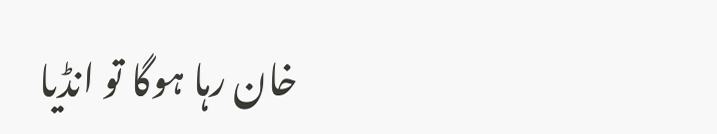خان رہا ہوگا تو انڈیا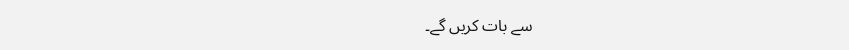سے بات کریں گے۔